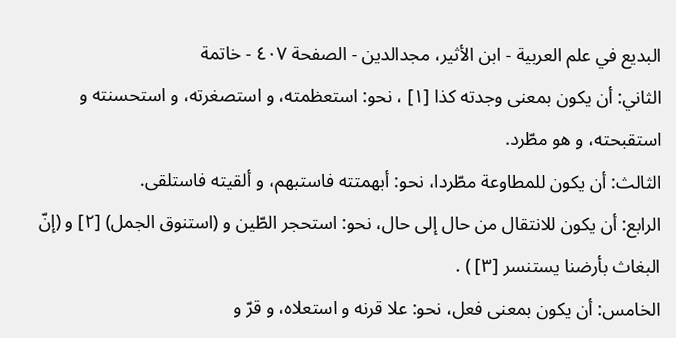البديع في علم العربية - ابن الأثير، مجدالدين - الصفحة ٤٠٧ - خاتمة
الثاني: أن يكون بمعنى وجدته كذا [١] ، نحو: استعظمته، و استصغرته، و استحسنته و استقبحته، و هو مطّرد.
الثالث: أن يكون للمطاوعة مطّردا، نحو: أبهمتته فاستبهم، و ألقيته فاستلقى.
الرابع: أن يكون للانتقال من حال إلى حال، نحو: استحجر الطّين و (استنوق الجمل) [٢] و (إنّ البغاث بأرضنا يستنسر [٣] ) .
الخامس: أن يكون بمعنى فعل، نحو: علا قرنه و استعلاه، و قرّ و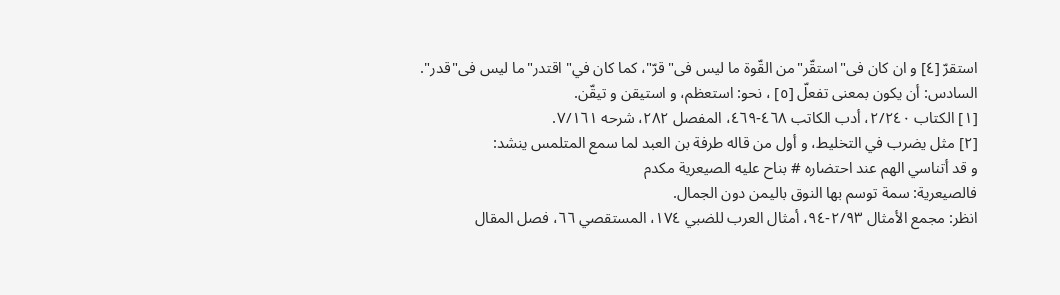استقرّ [٤] و ان كان فى"استقّر"من القّوة ما ليس فى"قرّ"، كما كان في" اقتدر"ما ليس فى"قدر".
السادس: أن يكون بمعنى تفعلّ [٥] ، نحو: استعظم، و استيقن و تيقّن.
[١] الكتاب ٢/٢٤٠، أدب الكاتب ٤٦٨-٤٦٩، المفصل ٢٨٢، شرحه ٧/١٦١.
[٢] مثل يضرب في التخليط، و أول من قاله طرفة بن العبد لما سمع المتلمس ينشد:
و قد أتناسي الهم عند احتضاره # بناح عليه الصيعرية مكدم
فالصيعرية: سمة توسم بها النوق باليمن دون الجمال.
انظر: مجمع الأمثال ٢/٩٣-٩٤، أمثال العرب للضبي ١٧٤، المستقصي ٦٦، فصل المقال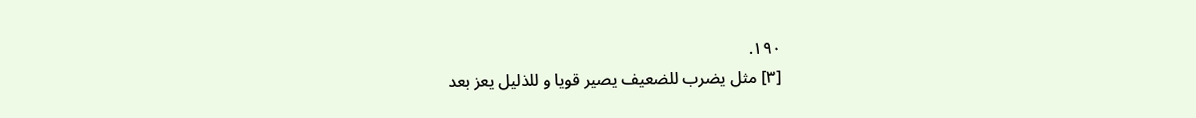١٩٠.
[٣] مثل يضرب للضعيف يصير قويا و للذليل يعز بعد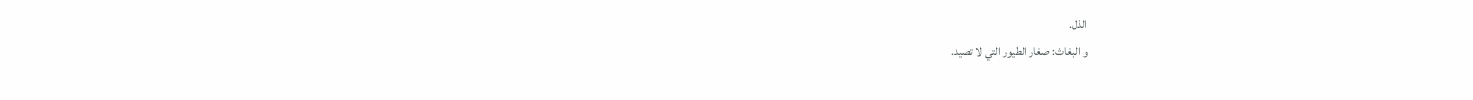الذل.
و البغاث: صغار الطيور التي لا تصيد.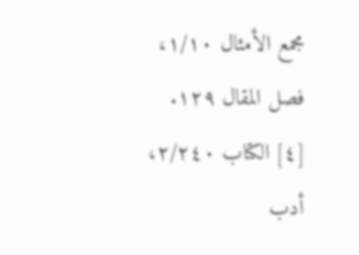مجمع الأمثال ١/١٠، فصل المقال ١٢٩.
[٤] الكتاب ٢/٢٤٠، أدب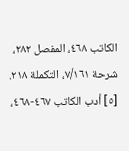الكاتب ٤٦٨، المفصل ٢٨٢، شرحة ٧/١٦١، التكملة ٢١٨.
[٥] أدب الكاتب ٤٦٧-٤٦٨،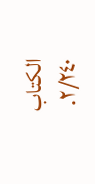الكتاب ٢/٢٤٠.